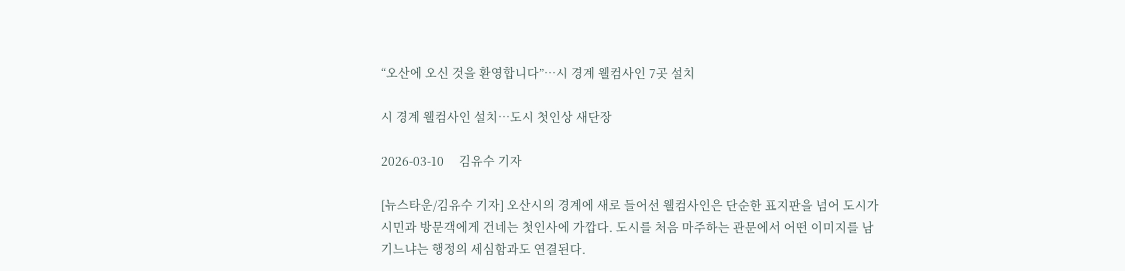“오산에 오신 것을 환영합니다”…시 경계 웰컴사인 7곳 설치

시 경계 웰컴사인 설치…도시 첫인상 새단장

2026-03-10     김유수 기자

[뉴스타운/김유수 기자] 오산시의 경계에 새로 들어선 웰컴사인은 단순한 표지판을 넘어 도시가 시민과 방문객에게 건네는 첫인사에 가깝다. 도시를 처음 마주하는 관문에서 어떤 이미지를 남기느냐는 행정의 세심함과도 연결된다.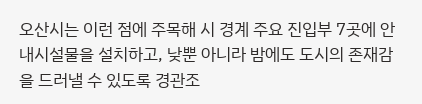오산시는 이런 점에 주목해 시 경계 주요 진입부 7곳에 안내시설물을 설치하고, 낮뿐 아니라 밤에도 도시의 존재감을 드러낼 수 있도록 경관조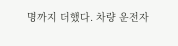명까지 더했다. 차량 운전자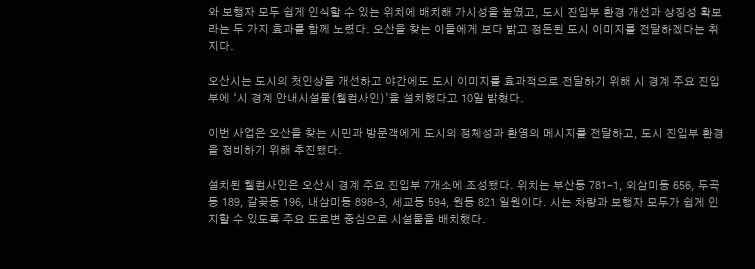와 보행자 모두 쉽게 인식할 수 있는 위치에 배치해 가시성을 높였고, 도시 진입부 환경 개선과 상징성 확보라는 두 가지 효과를 함께 노렸다. 오산을 찾는 이들에게 보다 밝고 정돈된 도시 이미지를 전달하겠다는 취지다.

오산시는 도시의 첫인상을 개선하고 야간에도 도시 이미지를 효과적으로 전달하기 위해 시 경계 주요 진입부에 ‘시 경계 안내시설물(웰컴사인)’을 설치했다고 10일 밝혔다.

이번 사업은 오산을 찾는 시민과 방문객에게 도시의 정체성과 환영의 메시지를 전달하고, 도시 진입부 환경을 정비하기 위해 추진됐다.

설치된 웰컴사인은 오산시 경계 주요 진입부 7개소에 조성됐다. 위치는 부산동 781-1, 외삼미동 656, 두곡동 189, 갈곶동 196, 내삼미동 898-3, 세교동 594, 원동 821 일원이다. 시는 차량과 보행자 모두가 쉽게 인지할 수 있도록 주요 도로변 중심으로 시설물을 배치했다.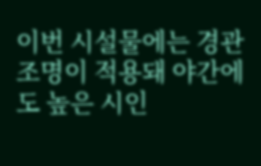이번 시설물에는 경관조명이 적용돼 야간에도 높은 시인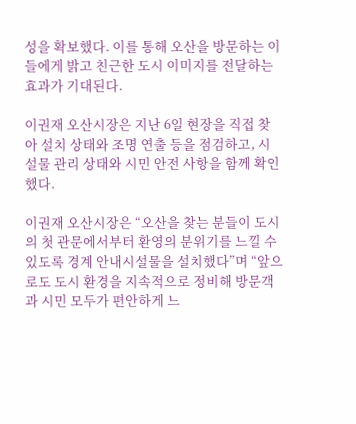성을 확보했다. 이를 통해 오산을 방문하는 이들에게 밝고 친근한 도시 이미지를 전달하는 효과가 기대된다.

이권재 오산시장은 지난 6일 현장을 직접 찾아 설치 상태와 조명 연출 등을 점검하고, 시설물 관리 상태와 시민 안전 사항을 함께 확인했다.

이권재 오산시장은 “오산을 찾는 분들이 도시의 첫 관문에서부터 환영의 분위기를 느낄 수 있도록 경계 안내시설물을 설치했다”며 “앞으로도 도시 환경을 지속적으로 정비해 방문객과 시민 모두가 편안하게 느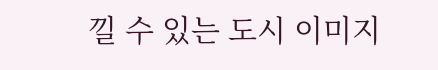낄 수 있는 도시 이미지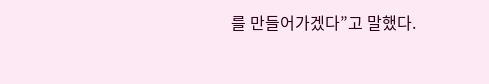를 만들어가겠다”고 말했다.